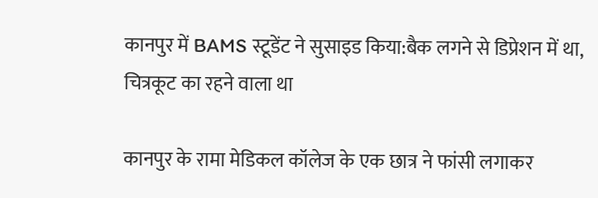कानपुर में BAMS स्टूडेंट ने सुसाइड किया:बैक लगने से डिप्रेशन में था, चित्रकूट का रहने वाला था

कानपुर के रामा मेडिकल कॉलेज के एक छात्र ने फांसी लगाकर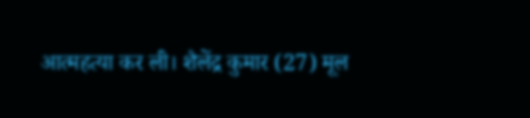आत्महत्या कर ली। शैलेंद्र कुमार (27) मूल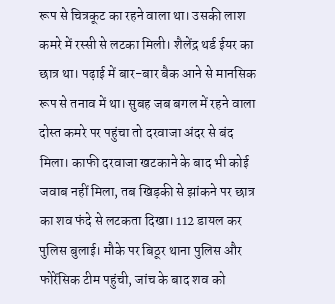रूप से चित्रकूट का रहने वाला था। उसकी लाश कमरे में रस्सी से लटका मिली। शैलेंद्र थर्ड ईयर का छात्र था। पढ़ाई में बार-बार बैक आने से मानसिक रूप से तनाव में था। सुबह जब बगल में रहने वाला दोस्त कमरे पर पहुंचा तो दरवाजा अंदर से बंद मिला। काफी दरवाजा खटकाने के बाद भी कोई जवाब नहीं मिला, तब खिड़की से झांकने पर छात्र का शव फंदे से लटकता दिखा। 112 डायल कर पुलिस बुलाई। मौके पर बिठूर थाना पुलिस और फोरेंसिक टीम पहुंची, जांच के बाद शव को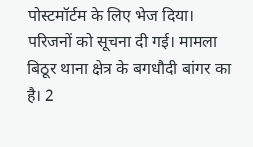पोस्टमॉर्टम के लिए भेज दिया। परिजनों को सूचना दी गई। मामला बिठूर थाना क्षेत्र के बगधौदी बांगर का है। 2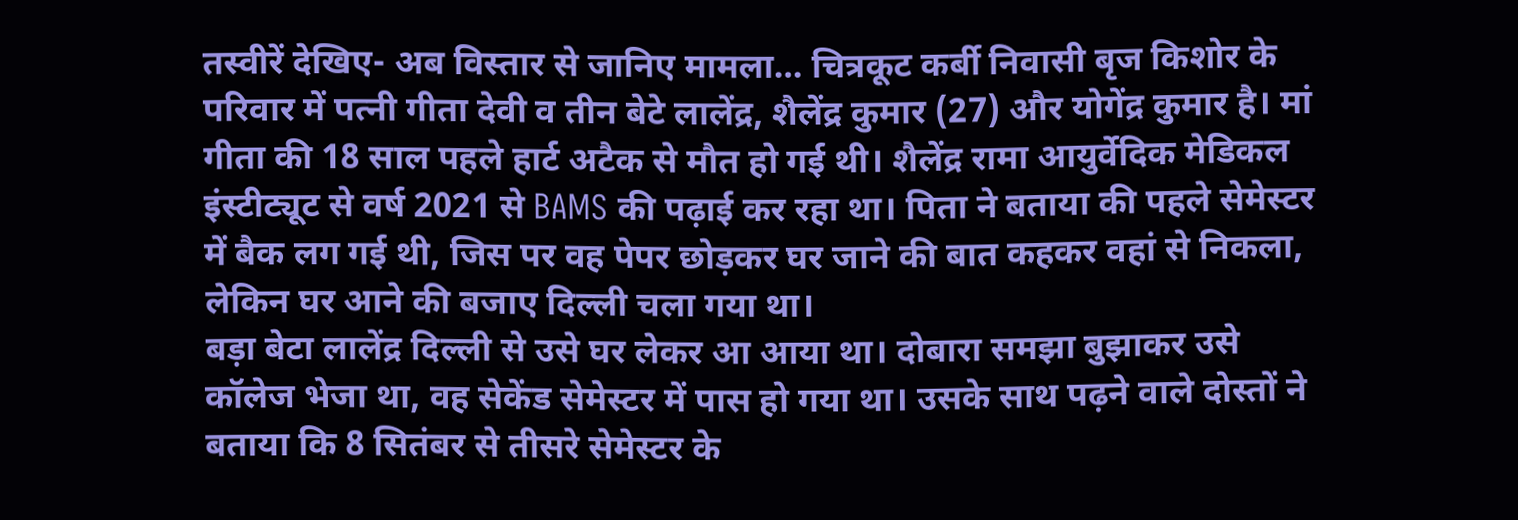तस्वीरें देखिए- अब विस्तार से जानिए मामला… चित्रकूट कर्बी निवासी बृज किशोर के परिवार में पत्नी गीता देवी व तीन बेटे लालेंद्र, शैलेंद्र कुमार (27) और योगेंद्र कुमार है। मां गीता की 18 साल पहले हार्ट अटैक से मौत हो गई थी। शैलेंद्र रामा आयुर्वेदिक मेडिकल इंस्टीट्यूट से वर्ष 2021 से BAMS की पढ़ाई कर रहा था। पिता ने बताया की पहले सेमेस्टर में बैक लग गई थी, जिस पर वह पेपर छोड़कर घर जाने की बात कहकर वहां से निकला, लेकिन घर आने की बजाए दिल्ली चला गया था।
बड़ा बेटा लालेंद्र दिल्ली से उसे घर लेकर आ आया था। दोबारा समझा बुझाकर उसे कॉलेज भेजा था, वह सेकेंड सेमेस्टर में पास हो गया था। उसके साथ पढ़ने वाले दोस्तों ने बताया कि 8 सितंबर से तीसरे सेमेस्टर के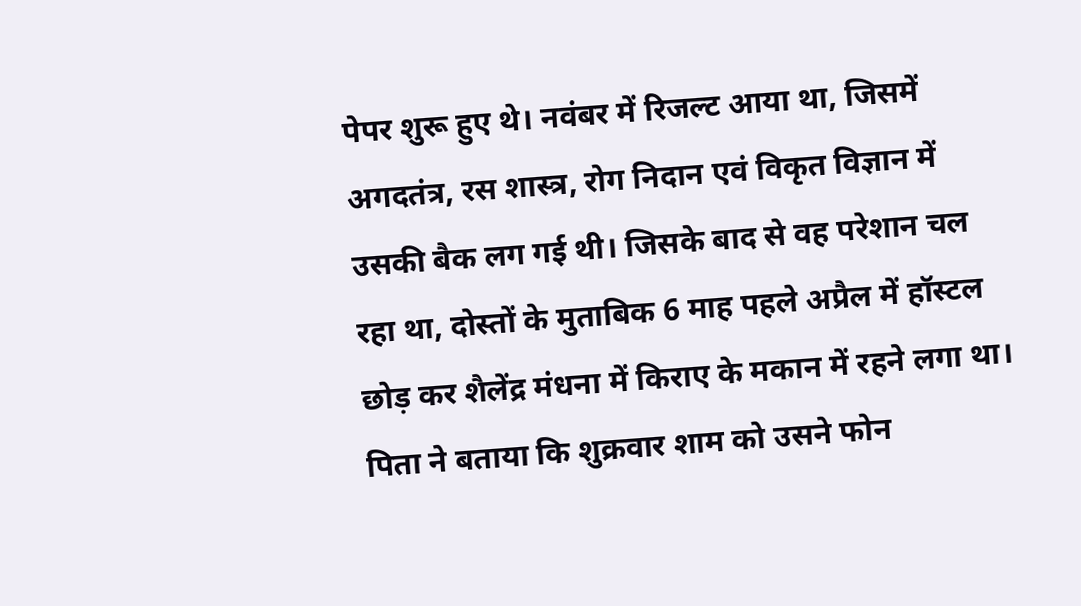पेपर शुरू हुए थे। नवंबर में रिजल्ट आया था, जिसमें अगदतंत्र, रस शास्त्र, रोग निदान एवं विकृत विज्ञान में उसकी बैक लग गई थी। जिसके बाद से वह परेशान चल रहा था, दोस्तों के मुताबिक 6 माह पहले अप्रैल में हॉस्टल छोड़ कर शैलेंद्र मंधना में किराए के मकान में रहने लगा था। पिता ने बताया कि शुक्रवार शाम को उसने फोन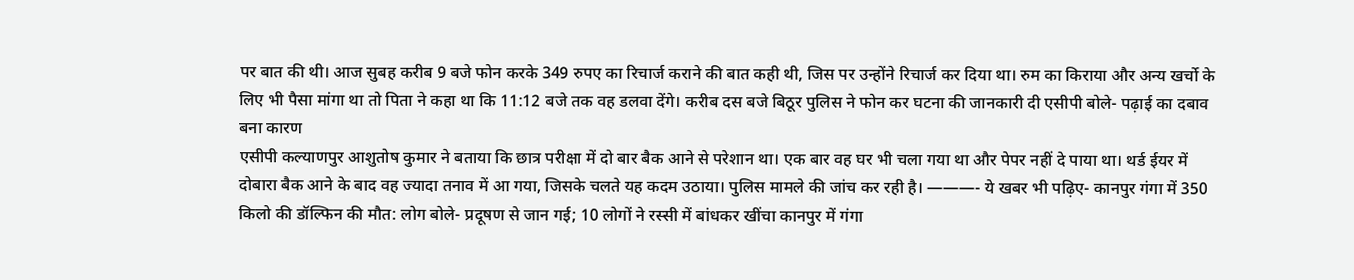पर बात की थी। आज सुबह करीब 9 बजे फोन करके 349 रुपए का रिचार्ज कराने की बात कही थी, जिस पर उन्होंने रिचार्ज कर दिया था। रुम का किराया और अन्य खर्चो के लिए भी पैसा मांगा था तो पिता ने कहा था कि 11:12 बजे तक वह डलवा देंगे। करीब दस बजे बिठूर पुलिस ने फोन कर घटना की जानकारी दी एसीपी बोले- पढ़ाई का दबाव बना कारण
एसीपी कल्याणपुर आशुतोष कुमार ने बताया कि छात्र परीक्षा में दो बार बैक आने से परेशान था। एक बार वह घर भी चला गया था और पेपर नहीं दे पाया था। थर्ड ईयर में दोबारा बैक आने के बाद वह ज्यादा तनाव में आ गया, जिसके चलते यह कदम उठाया। पुलिस मामले की जांच कर रही है। ———- ये खबर भी पढ़िए- कानपुर गंगा में 350 किलो की डॉल्फिन की मौत: लोग बोले- प्रदूषण से जान गई; 10 लोगों ने रस्सी में बांधकर खींचा कानपुर में गंगा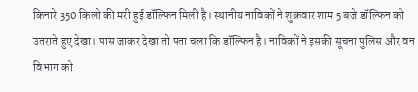किनारे 350 किलो की मरी हुई डॉल्फिन मिली है। स्थानीय नाविकों ने शुक्रवार शाम 5 बजे डॉल्फिन को उतराते हुए देखा। पास जाकर देखा तो पता चला कि डॉल्फिन है। नाविकों ने इसकी सूचना पुलिस और वन विभाग को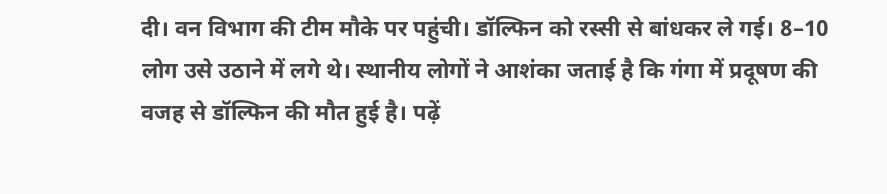दी। वन विभाग की टीम मौके पर पहुंची। डॉल्फिन को रस्सी से बांधकर ले गई। 8–10 लोग उसे उठाने में लगे थे। स्थानीय लोगों ने आशंका जताई है कि गंगा में प्रदूषण की वजह से डॉल्फिन की मौत हुई है। पढ़ें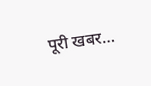पूरी खबर…